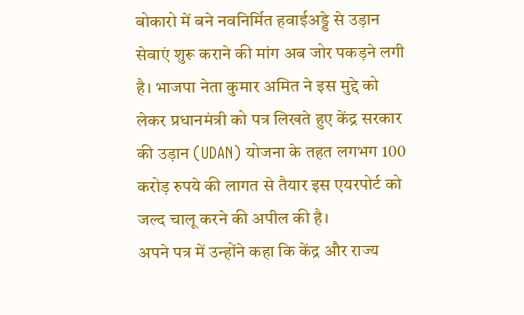बोकारो में बने नवनिर्मित हवाईअड्डे से उड़ान सेवाएं शुरू कराने की मांग अब जोर पकड़ने लगी है। भाजपा नेता कुमार अमित ने इस मुद्दे को लेकर प्रधानमंत्री को पत्र लिखते हुए केंद्र सरकार की उड़ान (UDAN) योजना के तहत लगभग 100 करोड़ रुपये की लागत से तैयार इस एयरपोर्ट को जल्द चालू करने की अपील की है।
अपने पत्र में उन्होंने कहा कि केंद्र और राज्य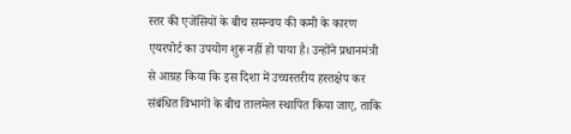स्तर की एजेंसियों के बीच समन्वय की कमी के कारण एयरपोर्ट का उपयोग शुरू नहीं हो पाया है। उन्होंने प्रधानमंत्री से आग्रह किया कि इस दिशा में उच्चस्तरीय हस्तक्षेप कर संबंधित विभागों के बीच तालमेल स्थापित किया जाए, ताकि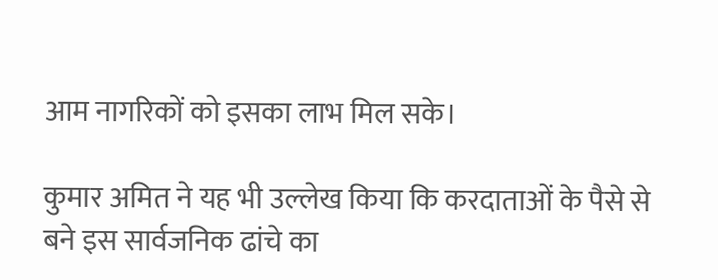आम नागरिकों को इसका लाभ मिल सके।

कुमार अमित ने यह भी उल्लेख किया कि करदाताओं के पैसे से बने इस सार्वजनिक ढांचे का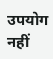उपयोग नहीं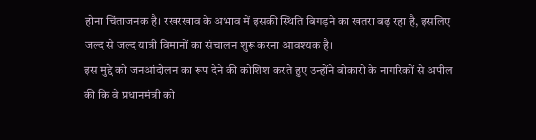होना चिंताजनक है। रखरखाव के अभाव में इसकी स्थिति बिगड़ने का खतरा बढ़ रहा है, इसलिए जल्द से जल्द यात्री विमानों का संचालन शुरू करना आवश्यक है।
इस मुद्दे को जनआंदोलन का रूप देने की कोशिश करते हुए उन्होंने बोकारो के नागरिकों से अपील की कि वे प्रधानमंत्री को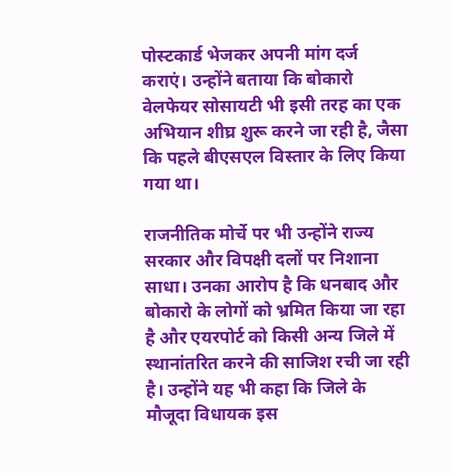पोस्टकार्ड भेजकर अपनी मांग दर्ज कराएं। उन्होंने बताया कि बोकारो वेलफेयर सोसायटी भी इसी तरह का एक अभियान शीघ्र शुरू करने जा रही है, जैसा कि पहले बीएसएल विस्तार के लिए किया गया था।

राजनीतिक मोर्चे पर भी उन्होंने राज्य सरकार और विपक्षी दलों पर निशाना साधा। उनका आरोप है कि धनबाद और बोकारो के लोगों को भ्रमित किया जा रहा है और एयरपोर्ट को किसी अन्य जिले में स्थानांतरित करने की साजिश रची जा रही है। उन्होंने यह भी कहा कि जिले के मौजूदा विधायक इस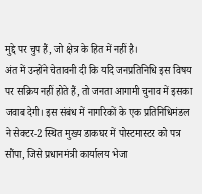मुद्दे पर चुप हैं, जो क्षेत्र के हित में नहीं है।
अंत में उन्होंने चेतावनी दी कि यदि जनप्रतिनिधि इस विषय पर सक्रिय नहीं होते हैं, तो जनता आगामी चुनाव में इसका जवाब देगी। इस संबंध में नागरिकों के एक प्रतिनिधिमंडल ने सेक्टर-2 स्थित मुख्य डाकघर में पोस्टमास्टर को पत्र सौंपा, जिसे प्रधानमंत्री कार्यालय भेजा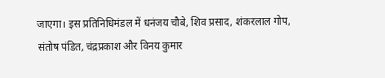जाएगा। इस प्रतिनिधिमंडल में धनंजय चौबे, शिव प्रसाद, शंकरलाल गोप, संतोष पंडित, चंद्रप्रकाश और विनय कुमार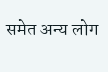समेत अन्य लोग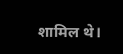शामिल थे।